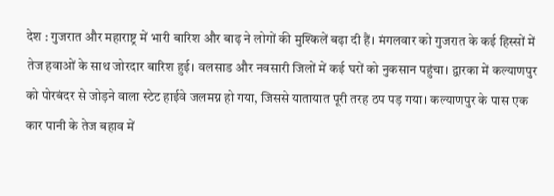देश : गुजरात और महाराष्ट्र में भारी बारिश और बाढ़ ने लोगों की मुश्किलें बढ़ा दी हैं। मंगलवार को गुजरात के कई हिस्सों में तेज हवाओं के साथ जोरदार बारिश हुई। वलसाड और नवसारी जिलों में कई घरों को नुकसान पहुंचा। द्वारका में कल्याणपुर को पोरबंदर से जोड़ने वाला स्टेट हाईवे जलमग्न हो गया, जिससे यातायात पूरी तरह ठप पड़ गया। कल्याणपुर के पास एक कार पानी के तेज बहाव में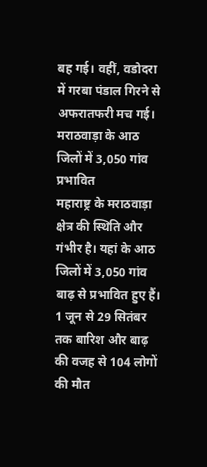बह गई। वहीं, वडोदरा में गरबा पंडाल गिरने से अफरातफरी मच गई।
मराठवाड़ा के आठ जिलों में 3,050 गांव प्रभावित
महाराष्ट्र के मराठवाड़ा क्षेत्र की स्थिति और गंभीर है। यहां के आठ जिलों में 3,050 गांव बाढ़ से प्रभावित हुए हैं। 1 जून से 29 सितंबर तक बारिश और बाढ़ की वजह से 104 लोगों की मौत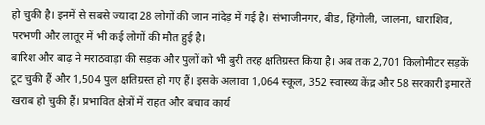हो चुकी है। इनमें से सबसे ज्यादा 28 लोगों की जान नांदेड़ में गई है। संभाजीनगर, बीड, हिंगोली, जालना, धाराशिव, परभणी और लातूर में भी कई लोगों की मौत हुई है।
बारिश और बाढ़ ने मराठवाड़ा की सड़क और पुलों को भी बुरी तरह क्षतिग्रस्त किया है। अब तक 2,701 किलोमीटर सड़कें टूट चुकी हैं और 1,504 पुल क्षतिग्रस्त हो गए हैं। इसके अलावा 1,064 स्कूल, 352 स्वास्थ्य केंद्र और 58 सरकारी इमारतें खराब हो चुकी हैं। प्रभावित क्षेत्रों में राहत और बचाव कार्य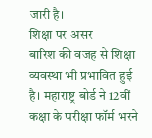जारी है।
शिक्षा पर असर
बारिश की वजह से शिक्षा व्यवस्था भी प्रभावित हुई है। महाराष्ट्र बोर्ड ने 12वीं कक्षा के परीक्षा फॉर्म भरने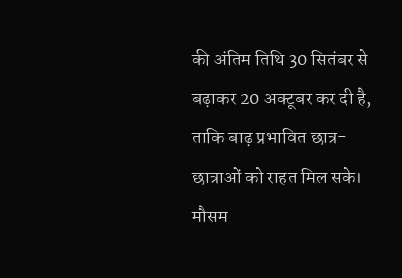की अंतिम तिथि 30 सितंबर से बढ़ाकर 20 अक्टूबर कर दी है, ताकि बाढ़ प्रभावित छात्र-छात्राओं को राहत मिल सके।
मौसम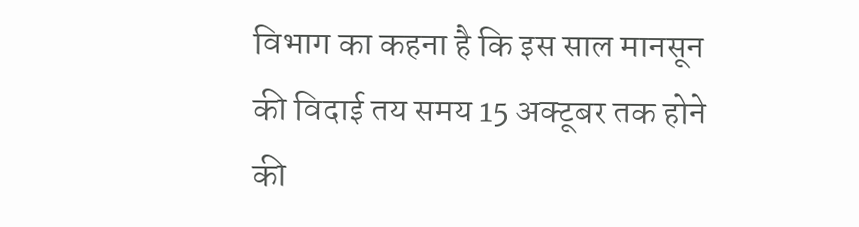विभाग का कहना है कि इस साल मानसून की विदाई तय समय 15 अक्टूबर तक होने की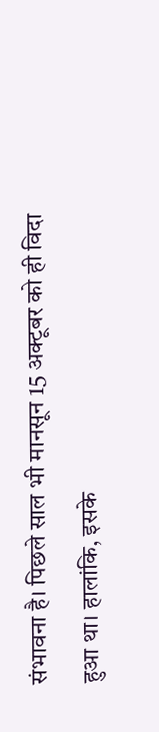संभावना है। पिछले साल भी मानसून 15 अक्टूबर को ही विदा हुआ था। हालांकि, इसके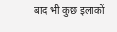बाद भी कुछ इलाकों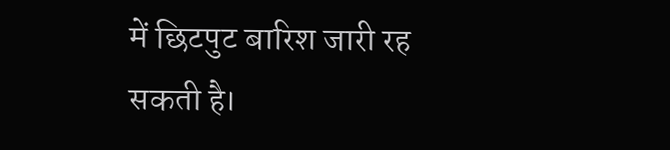में छिटपुट बारिश जारी रह सकती है।